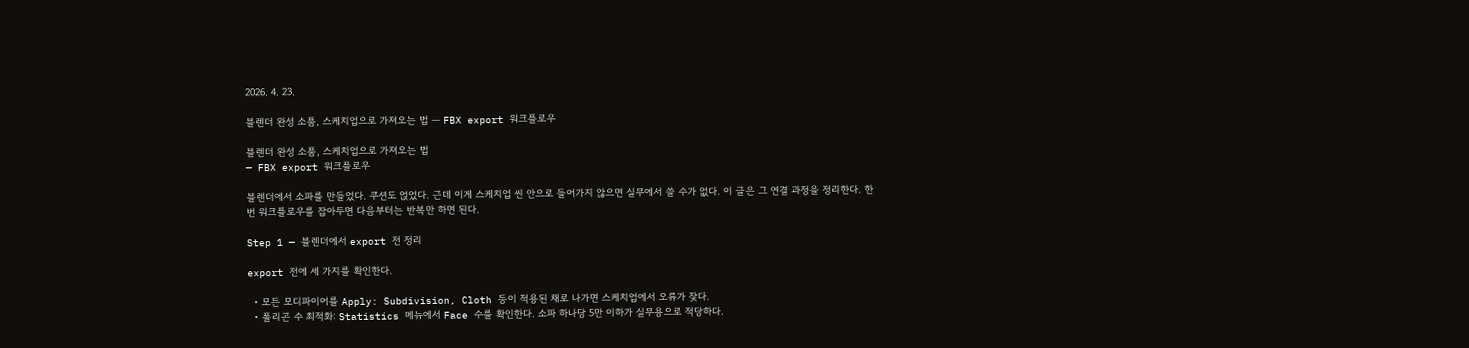2026. 4. 23.

블렌더 완성 소품, 스케치업으로 가져오는 법 — FBX export 워크플로우

블렌더 완성 소품, 스케치업으로 가져오는 법
— FBX export 워크플로우

블렌더에서 소파를 만들었다. 쿠션도 얹었다. 근데 이게 스케치업 씬 안으로 들어가지 않으면 실무에서 쓸 수가 없다. 이 글은 그 연결 과정을 정리한다. 한 번 워크플로우를 잡아두면 다음부터는 반복만 하면 된다.

Step 1 — 블렌더에서 export 전 정리

export 전에 세 가지를 확인한다.

  • 모든 모디파이어를 Apply: Subdivision, Cloth 등이 적용된 채로 나가면 스케치업에서 오류가 잦다.
  • 폴리곤 수 최적화: Statistics 메뉴에서 Face 수를 확인한다. 소파 하나당 5만 이하가 실무용으로 적당하다.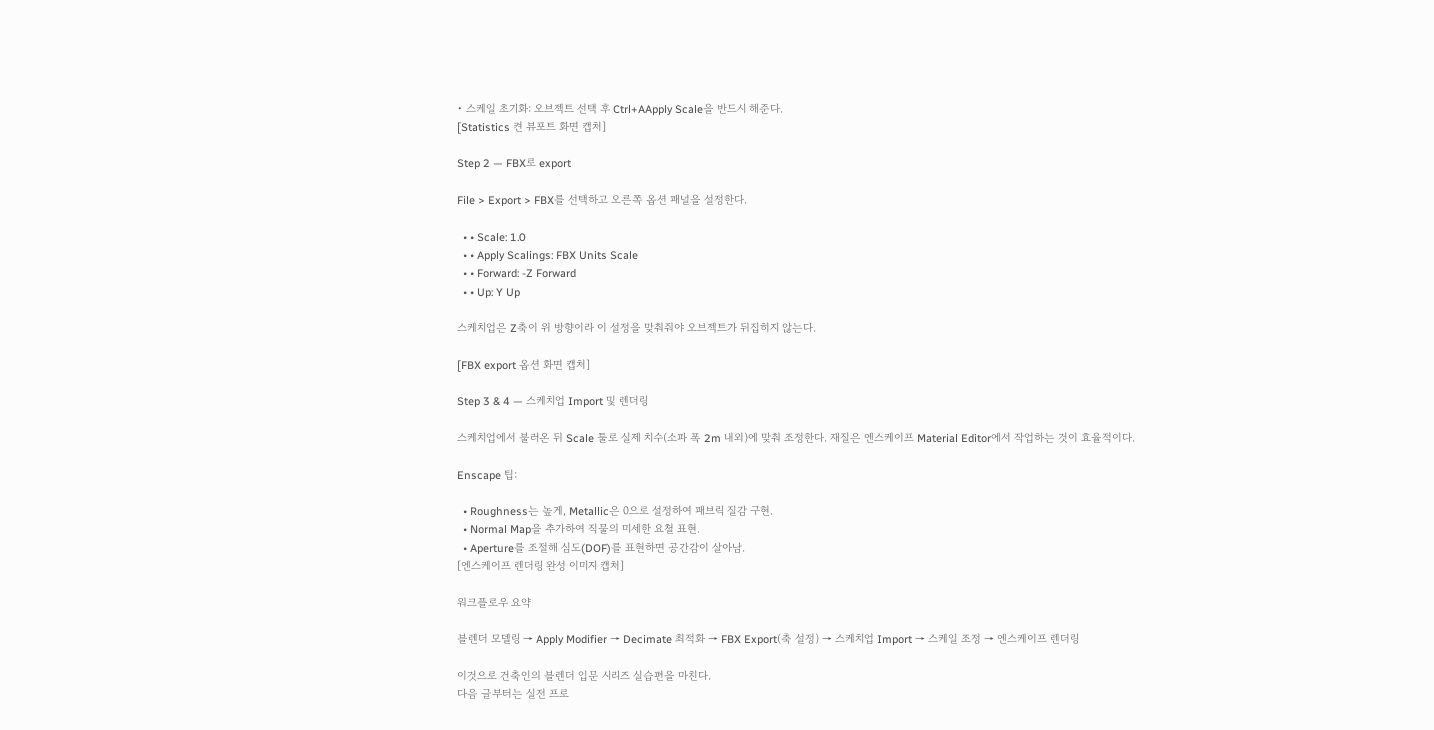• 스케일 초기화: 오브젝트 선택 후 Ctrl+AApply Scale을 반드시 해준다.
[Statistics 켠 뷰포트 화면 캡처]

Step 2 — FBX로 export

File > Export > FBX를 선택하고 오른쪽 옵션 패널을 설정한다.

  • • Scale: 1.0
  • • Apply Scalings: FBX Units Scale
  • • Forward: -Z Forward
  • • Up: Y Up

스케치업은 Z축이 위 방향이라 이 설정을 맞춰줘야 오브젝트가 뒤집히지 않는다.

[FBX export 옵션 화면 캡처]

Step 3 & 4 — 스케치업 Import 및 렌더링

스케치업에서 불러온 뒤 Scale 툴로 실제 치수(소파 폭 2m 내외)에 맞춰 조정한다. 재질은 엔스케이프 Material Editor에서 작업하는 것이 효율적이다.

Enscape 팁:

  • Roughness는 높게, Metallic은 0으로 설정하여 패브릭 질감 구현.
  • Normal Map을 추가하여 직물의 미세한 요철 표현.
  • Aperture를 조절해 심도(DOF)를 표현하면 공간감이 살아남.
[엔스케이프 렌더링 완성 이미지 캡처]

워크플로우 요약

블렌더 모델링 → Apply Modifier → Decimate 최적화 → FBX Export(축 설정) → 스케치업 Import → 스케일 조정 → 엔스케이프 렌더링

이것으로 건축인의 블렌더 입문 시리즈 실습편을 마친다.
다음 글부터는 실전 프로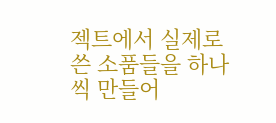젝트에서 실제로 쓴 소품들을 하나씩 만들어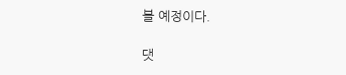볼 예정이다.

댓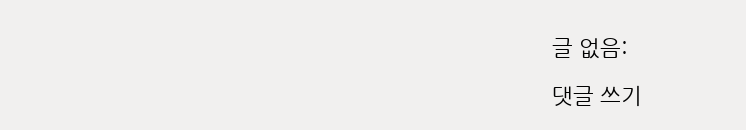글 없음:

댓글 쓰기